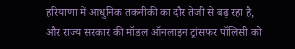हरियाणा में आधुनिक तकनीकी का दौर तेजी से बढ़ रहा है, और राज्य सरकार की मॉडल ऑनलाइन ट्रांसफर पॉलिसी को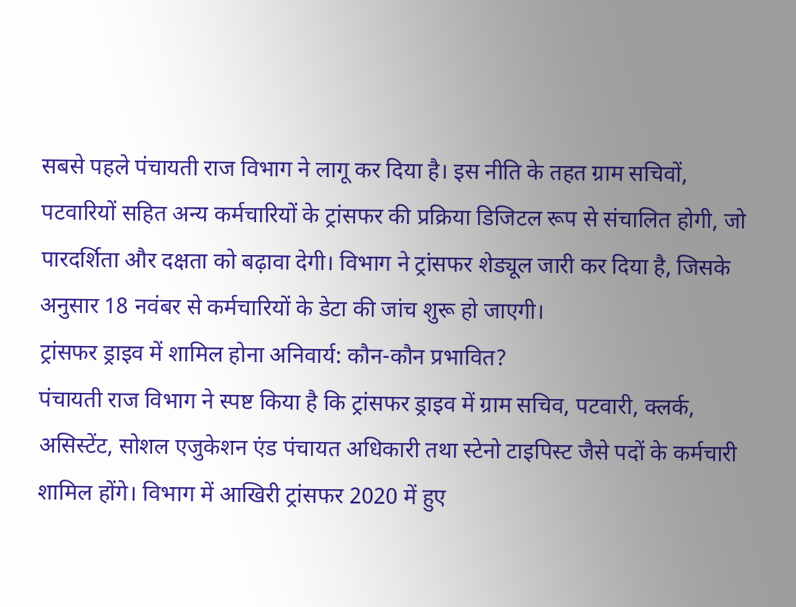सबसे पहले पंचायती राज विभाग ने लागू कर दिया है। इस नीति के तहत ग्राम सचिवों, पटवारियों सहित अन्य कर्मचारियों के ट्रांसफर की प्रक्रिया डिजिटल रूप से संचालित होगी, जो पारदर्शिता और दक्षता को बढ़ावा देगी। विभाग ने ट्रांसफर शेड्यूल जारी कर दिया है, जिसके अनुसार 18 नवंबर से कर्मचारियों के डेटा की जांच शुरू हो जाएगी।
ट्रांसफर ड्राइव में शामिल होना अनिवार्य: कौन-कौन प्रभावित?
पंचायती राज विभाग ने स्पष्ट किया है कि ट्रांसफर ड्राइव में ग्राम सचिव, पटवारी, क्लर्क, असिस्टेंट, सोशल एजुकेशन एंड पंचायत अधिकारी तथा स्टेनो टाइपिस्ट जैसे पदों के कर्मचारी शामिल होंगे। विभाग में आखिरी ट्रांसफर 2020 में हुए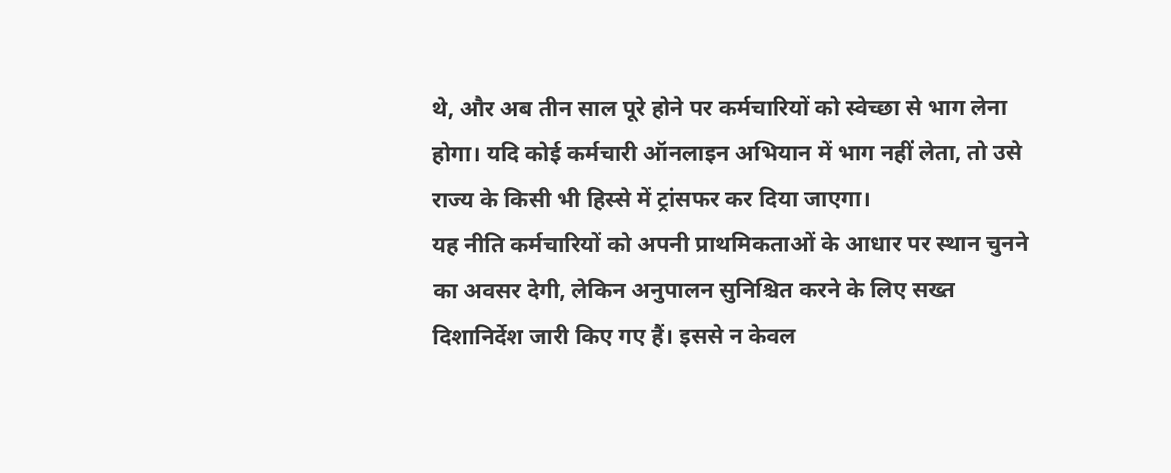थे, और अब तीन साल पूरे होने पर कर्मचारियों को स्वेच्छा से भाग लेना होगा। यदि कोई कर्मचारी ऑनलाइन अभियान में भाग नहीं लेता, तो उसे राज्य के किसी भी हिस्से में ट्रांसफर कर दिया जाएगा।
यह नीति कर्मचारियों को अपनी प्राथमिकताओं के आधार पर स्थान चुनने का अवसर देगी, लेकिन अनुपालन सुनिश्चित करने के लिए सख्त दिशानिर्देश जारी किए गए हैं। इससे न केवल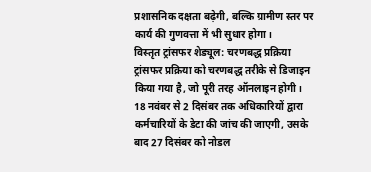प्रशासनिक दक्षता बढ़ेगी, बल्कि ग्रामीण स्तर पर कार्य की गुणवत्ता में भी सुधार होगा।
विस्तृत ट्रांसफर शेड्यूल: चरणबद्ध प्रक्रिया
ट्रांसफर प्रक्रिया को चरणबद्ध तरीके से डिजाइन किया गया है, जो पूरी तरह ऑनलाइन होगी। 18 नवंबर से 2 दिसंबर तक अधिकारियों द्वारा कर्मचारियों के डेटा की जांच की जाएगी, उसके बाद 27 दिसंबर को नोडल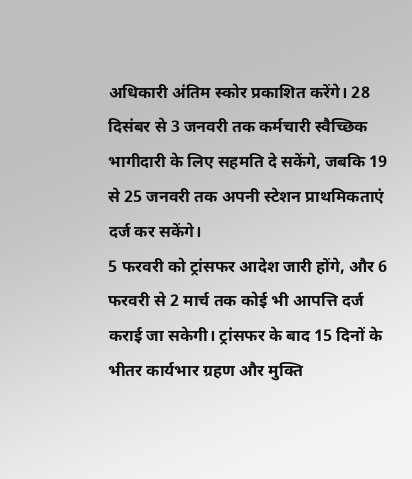अधिकारी अंतिम स्कोर प्रकाशित करेंगे। 28 दिसंबर से 3 जनवरी तक कर्मचारी स्वैच्छिक भागीदारी के लिए सहमति दे सकेंगे, जबकि 19 से 25 जनवरी तक अपनी स्टेशन प्राथमिकताएं दर्ज कर सकेंगे।
5 फरवरी को ट्रांसफर आदेश जारी होंगे, और 6 फरवरी से 2 मार्च तक कोई भी आपत्ति दर्ज कराई जा सकेगी। ट्रांसफर के बाद 15 दिनों के भीतर कार्यभार ग्रहण और मुक्ति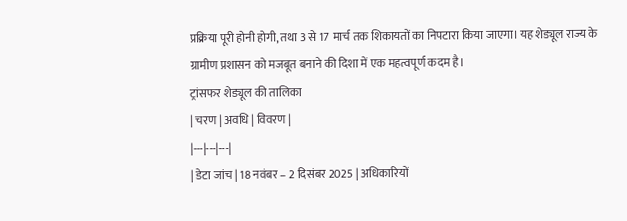प्रक्रिया पूरी होनी होगी, तथा 3 से 17 मार्च तक शिकायतों का निपटारा किया जाएगा। यह शेड्यूल राज्य के ग्रामीण प्रशासन को मजबूत बनाने की दिशा में एक महत्वपूर्ण कदम है।
ट्रांसफर शेड्यूल की तालिका
| चरण | अवधि | विवरण |
|---|---|---|
| डेटा जांच | 18 नवंबर – 2 दिसंबर 2025 | अधिकारियों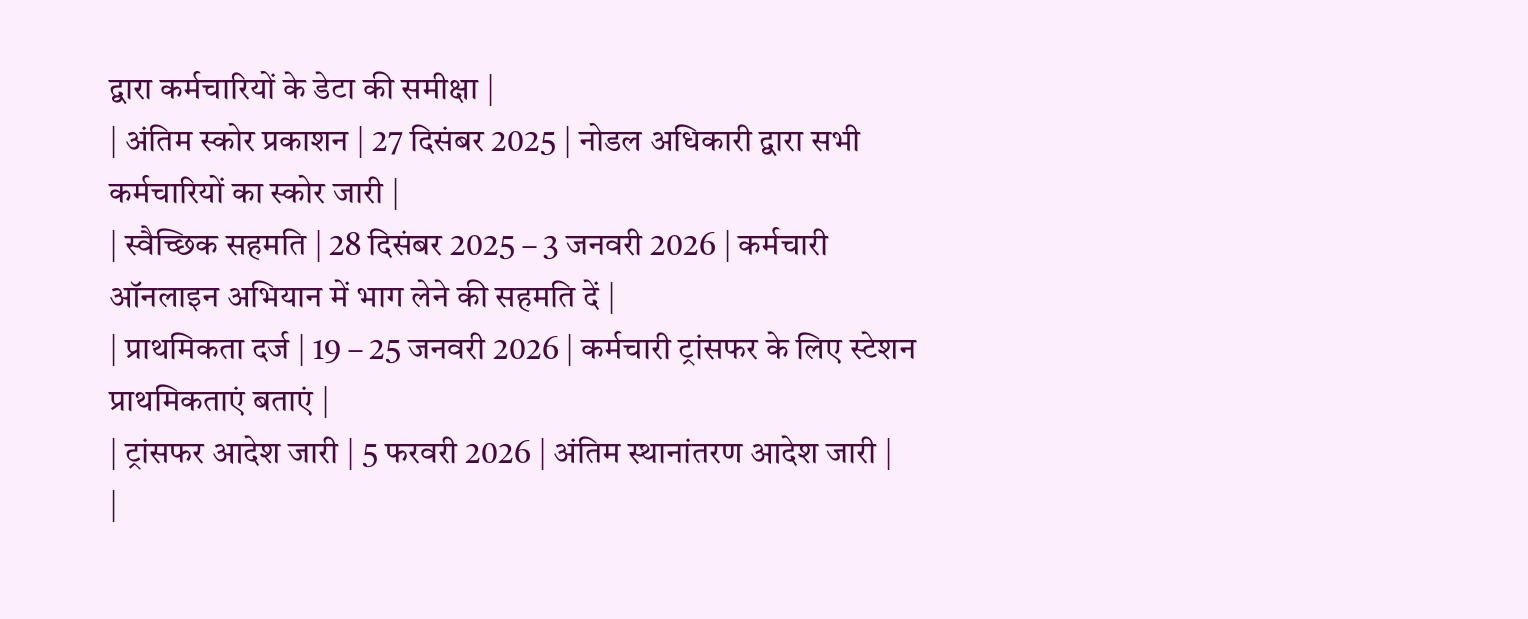द्वारा कर्मचारियों के डेटा की समीक्षा |
| अंतिम स्कोर प्रकाशन | 27 दिसंबर 2025 | नोडल अधिकारी द्वारा सभी कर्मचारियों का स्कोर जारी |
| स्वैच्छिक सहमति | 28 दिसंबर 2025 – 3 जनवरी 2026 | कर्मचारी ऑनलाइन अभियान में भाग लेने की सहमति दें |
| प्राथमिकता दर्ज | 19 – 25 जनवरी 2026 | कर्मचारी ट्रांसफर के लिए स्टेशन प्राथमिकताएं बताएं |
| ट्रांसफर आदेश जारी | 5 फरवरी 2026 | अंतिम स्थानांतरण आदेश जारी |
|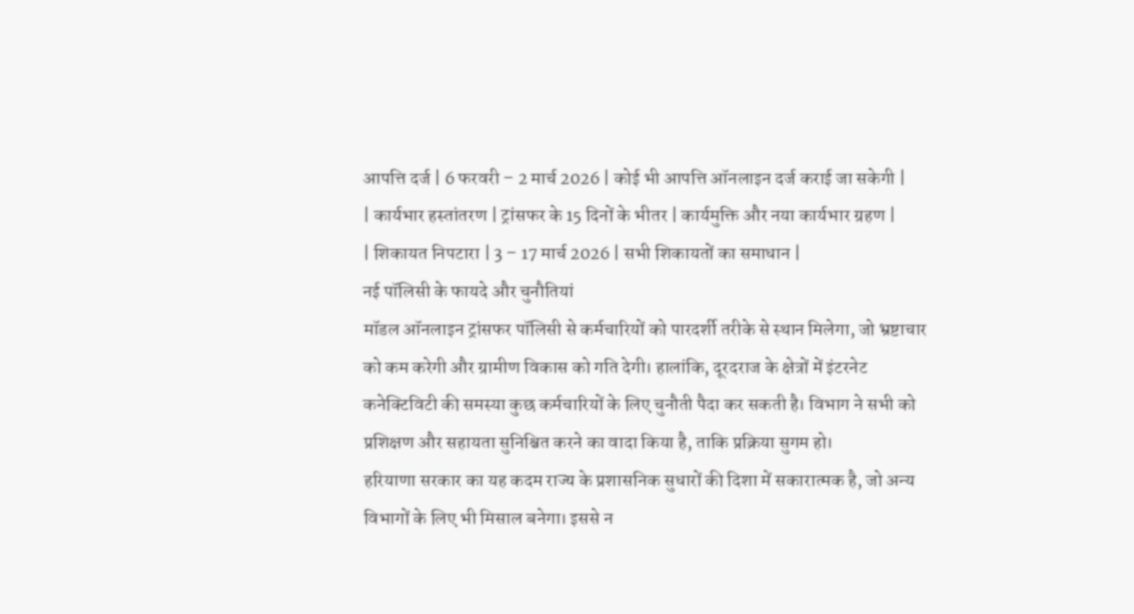आपत्ति दर्ज | 6 फरवरी – 2 मार्च 2026 | कोई भी आपत्ति ऑनलाइन दर्ज कराई जा सकेगी |
| कार्यभार हस्तांतरण | ट्रांसफर के 15 दिनों के भीतर | कार्यमुक्ति और नया कार्यभार ग्रहण |
| शिकायत निपटारा | 3 – 17 मार्च 2026 | सभी शिकायतों का समाधान |
नई पॉलिसी के फायदे और चुनौतियां
मॉडल ऑनलाइन ट्रांसफर पॉलिसी से कर्मचारियों को पारदर्शी तरीके से स्थान मिलेगा, जो भ्रष्टाचार को कम करेगी और ग्रामीण विकास को गति देगी। हालांकि, दूरदराज के क्षेत्रों में इंटरनेट कनेक्टिविटी की समस्या कुछ कर्मचारियों के लिए चुनौती पैदा कर सकती है। विभाग ने सभी को प्रशिक्षण और सहायता सुनिश्चित करने का वादा किया है, ताकि प्रक्रिया सुगम हो।
हरियाणा सरकार का यह कदम राज्य के प्रशासनिक सुधारों की दिशा में सकारात्मक है, जो अन्य विभागों के लिए भी मिसाल बनेगा। इससे न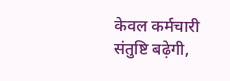केवल कर्मचारी संतुष्टि बढ़ेगी,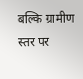बल्कि ग्रामीण स्तर पर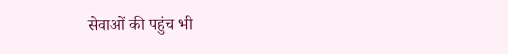सेवाओं की पहुंच भी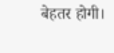बेहतर होगी।